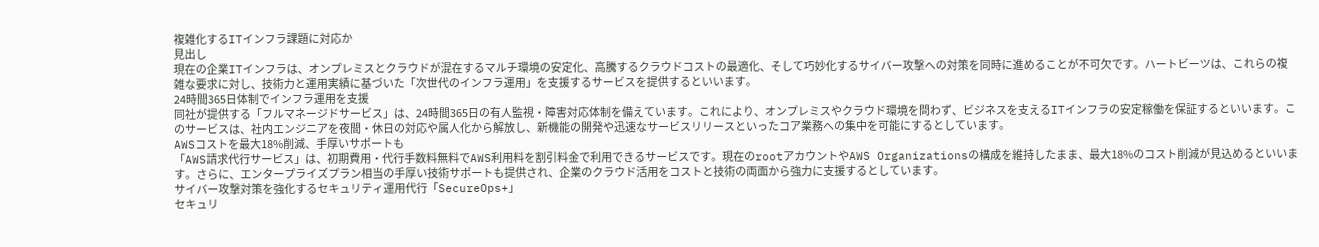複雑化するITインフラ課題に対応か
見出し
現在の企業ITインフラは、オンプレミスとクラウドが混在するマルチ環境の安定化、高騰するクラウドコストの最適化、そして巧妙化するサイバー攻撃への対策を同時に進めることが不可欠です。ハートビーツは、これらの複雑な要求に対し、技術力と運用実績に基づいた「次世代のインフラ運用」を支援するサービスを提供するといいます。
24時間365日体制でインフラ運用を支援
同社が提供する「フルマネージドサービス」は、24時間365日の有人監視・障害対応体制を備えています。これにより、オンプレミスやクラウド環境を問わず、ビジネスを支えるITインフラの安定稼働を保証するといいます。このサービスは、社内エンジニアを夜間・休日の対応や属人化から解放し、新機能の開発や迅速なサービスリリースといったコア業務への集中を可能にするとしています。
AWSコストを最大18%削減、手厚いサポートも
「AWS請求代行サービス」は、初期費用・代行手数料無料でAWS利用料を割引料金で利用できるサービスです。現在のrootアカウントやAWS Organizationsの構成を維持したまま、最大18%のコスト削減が見込めるといいます。さらに、エンタープライズプラン相当の手厚い技術サポートも提供され、企業のクラウド活用をコストと技術の両面から強力に支援するとしています。
サイバー攻撃対策を強化するセキュリティ運用代行「SecureOps+」
セキュリ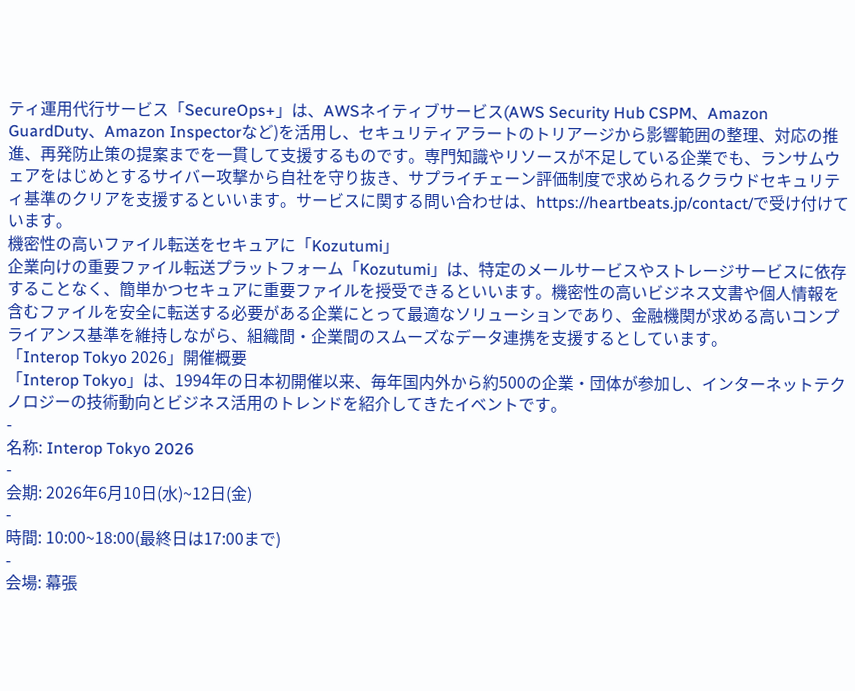ティ運用代行サービス「SecureOps+」は、AWSネイティブサービス(AWS Security Hub CSPM、Amazon GuardDuty、Amazon Inspectorなど)を活用し、セキュリティアラートのトリアージから影響範囲の整理、対応の推進、再発防止策の提案までを一貫して支援するものです。専門知識やリソースが不足している企業でも、ランサムウェアをはじめとするサイバー攻撃から自社を守り抜き、サプライチェーン評価制度で求められるクラウドセキュリティ基準のクリアを支援するといいます。サービスに関する問い合わせは、https://heartbeats.jp/contact/で受け付けています。
機密性の高いファイル転送をセキュアに「Kozutumi」
企業向けの重要ファイル転送プラットフォーム「Kozutumi」は、特定のメールサービスやストレージサービスに依存することなく、簡単かつセキュアに重要ファイルを授受できるといいます。機密性の高いビジネス文書や個人情報を含むファイルを安全に転送する必要がある企業にとって最適なソリューションであり、金融機関が求める高いコンプライアンス基準を維持しながら、組織間・企業間のスムーズなデータ連携を支援するとしています。
「Interop Tokyo 2026」開催概要
「Interop Tokyo」は、1994年の日本初開催以来、毎年国内外から約500の企業・団体が参加し、インターネットテクノロジーの技術動向とビジネス活用のトレンドを紹介してきたイベントです。
-
名称: Interop Tokyo 2026
-
会期: 2026年6月10日(水)~12日(金)
-
時間: 10:00~18:00(最終日は17:00まで)
-
会場: 幕張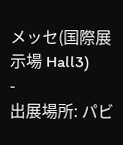メッセ(国際展示場 Hall3)
-
出展場所: パビ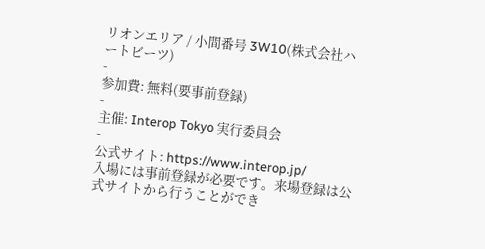リオンエリア / 小間番号 3W10(株式会社ハートビーツ)
-
参加費: 無料(要事前登録)
-
主催: Interop Tokyo 実行委員会
-
公式サイト: https://www.interop.jp/
入場には事前登録が必要です。来場登録は公式サイトから行うことができ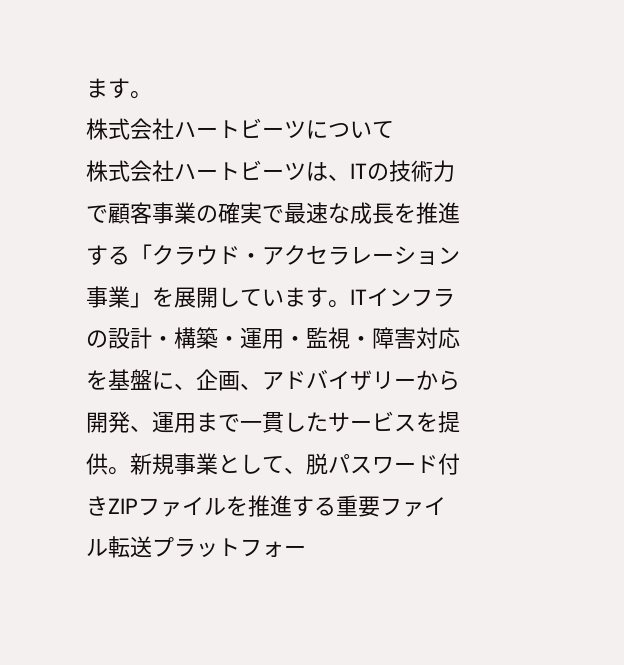ます。
株式会社ハートビーツについて
株式会社ハートビーツは、ITの技術力で顧客事業の確実で最速な成長を推進する「クラウド・アクセラレーション事業」を展開しています。ITインフラの設計・構築・運用・監視・障害対応を基盤に、企画、アドバイザリーから開発、運用まで一貫したサービスを提供。新規事業として、脱パスワード付きZIPファイルを推進する重要ファイル転送プラットフォー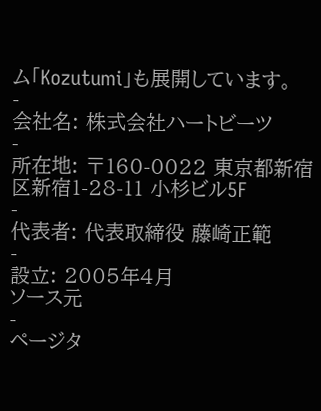ム「Kozutumi」も展開しています。
-
会社名: 株式会社ハートビーツ
-
所在地: 〒160-0022 東京都新宿区新宿1-28-11 小杉ビル5F
-
代表者: 代表取締役 藤崎正範
-
設立: 2005年4月
ソース元
-
ページタ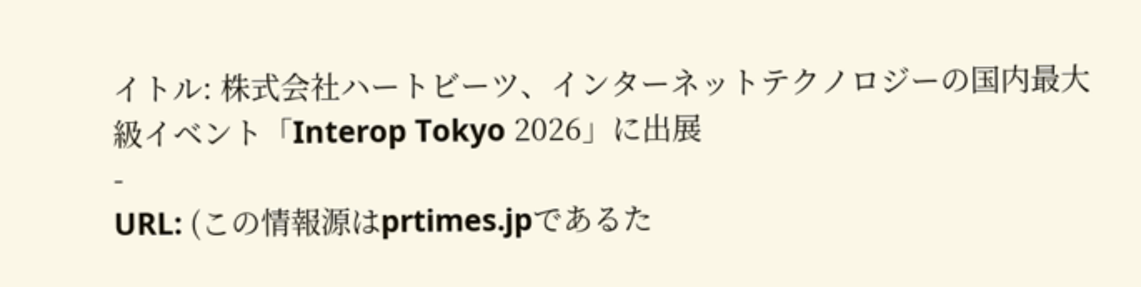イトル: 株式会社ハートビーツ、インターネットテクノロジーの国内最大級イベント「Interop Tokyo 2026」に出展
-
URL: (この情報源はprtimes.jpであるた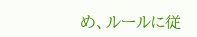め、ルールに従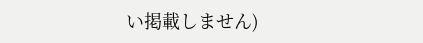い掲載しません)